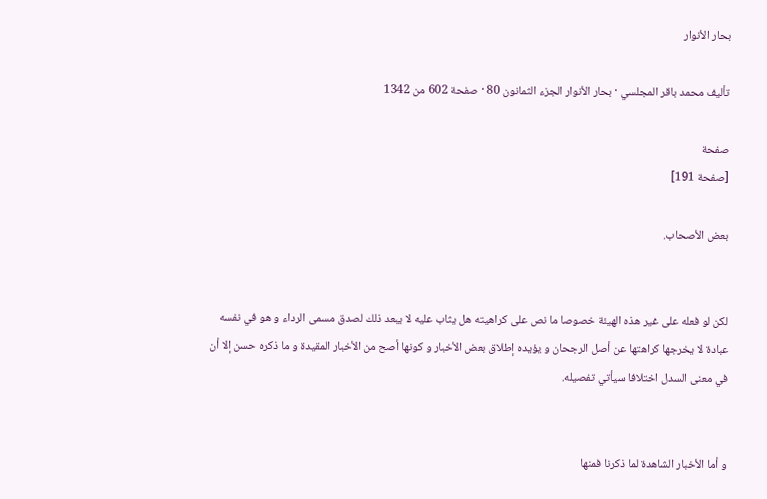بحار الأنوار

تأليف محمد باقر المجلسي · بحار الأنوار الجزء الثمانون 80 · صفحة 602 من 1342

صفحة
[صفحة 191]

بعض الأصحاب.


لكن لو فعله على غير هذه الهيئة خصوصا ما نص على كراهيته هل يثاب عليه لا يبعد ذلك لصدق مسمى الرداء و هو في نفسه عبادة لا يخرجها كراهتها عن أصل الرجحان و يؤيده إطلاق بعض الأخبار و كونها أصح من الأخبار المقيدة و ما ذكره حسن إلا أن في معنى السدل اختلافا سيأتي تفصيله.


و أما الأخبار الشاهدة لما ذكرنا فمنها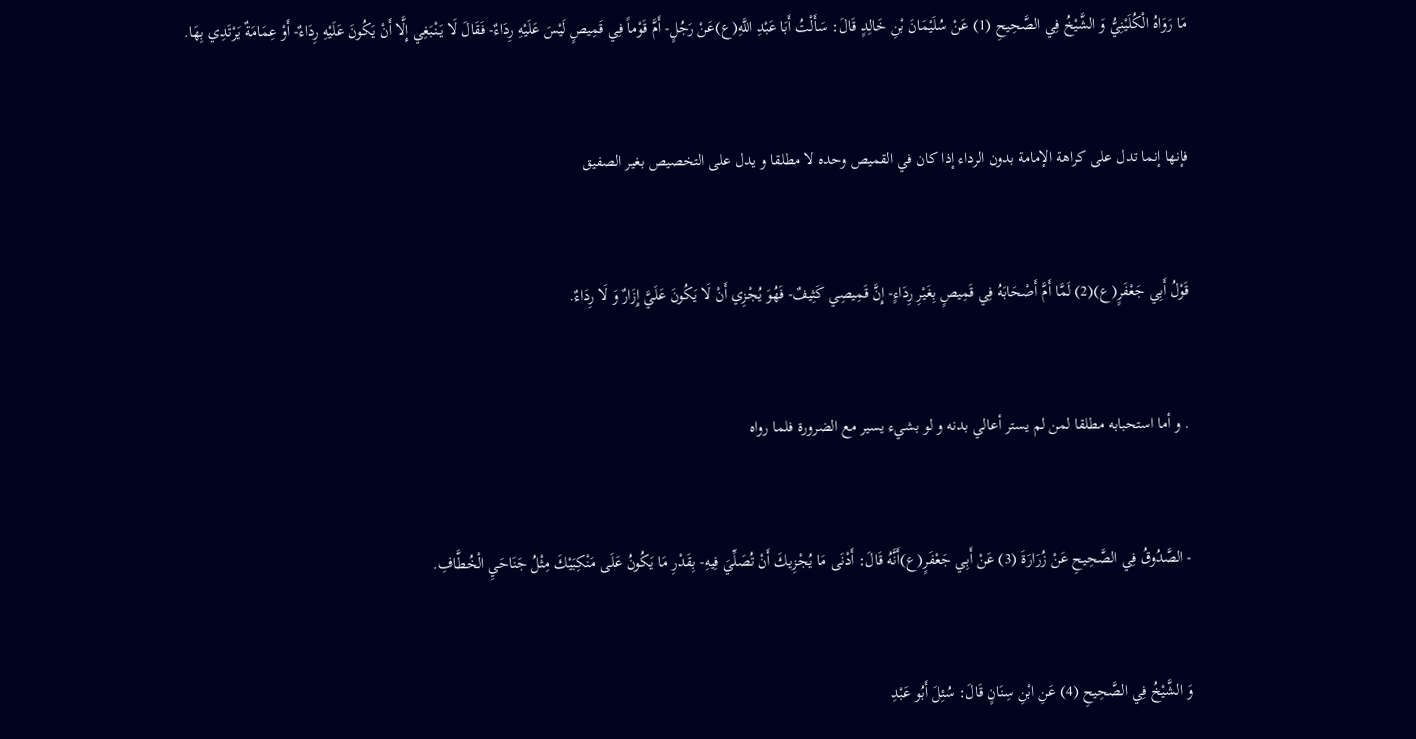مَا رَوَاهُ الْكُلَيْنِيُّ وَ الشَّيْخُ فِي الصَّحِيحِ (1) عَنْ سُلَيْمَانَ بْنِ خَالِدٍ قَالَ: سَأَلْتُ أَبَا عَبْدِ اللَّهِ(ع)عَنْ رَجُلٍ- أَمَّ قَوْماً فِي قَمِيصٍ لَيْسَ عَلَيْهِ رِدَاءٌ- فَقَالَ لَا يَنْبَغِي إِلَّا أَنْ يَكُونَ عَلَيْهِ رِدَاءٌ- أَوْ عِمَامَةٌ يَرْتَدِي بِهَا.


فإنها إنما تدل على كراهة الإمامة بدون الرداء إذا كان في القميص وحده لا مطلقا و يدل على التخصيص بغير الصفيق


قَوْلُ أَبِي جَعْفَرٍ(ع)(2) لَمَّا أَمَّ أَصْحَابَهُ فِي قَمِيصٍ بِغَيْرِ رِدَاءٍ- إِنَّ قَمِيصِي كَثِيفٌ- فَهُوَ يُجْزِي أَنْ لَا يَكُونَ عَلَيَّ إِزَارٌ وَ لَا رِدَاءٌ.


. و أما استحبابه مطلقا لمن لم يستر أعالي بدنه و لو بشيء يسير مع الضرورة فلما رواه


- الصَّدُوقُ فِي الصَّحِيحِ عَنْ زُرَارَةَ (3) عَنْ أَبِي جَعْفَرٍ(ع)أَنَّهُ قَالَ: أَدْنَى مَا يُجْزِيكَ أَنْ تُصَلِّيَ فِيهِ- بِقَدْرِ مَا يَكُونُ عَلَى مَنْكِبَيْكَ مِثْلُ جَنَاحَيِ الْخُطَّافِ.


وَ الشَّيْخُ فِي الصَّحِيحِ (4) عَنِ ابْنِ سِنَانٍ قَالَ: سُئِلَ أَبُو عَبْدِ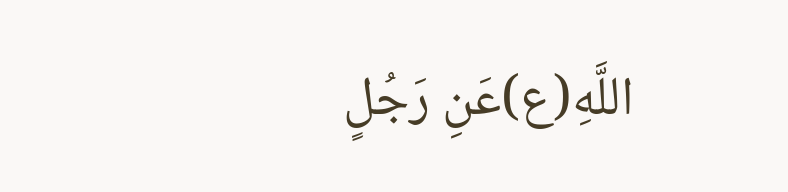اللَّهِ(ع)عَنِ رَجُلٍ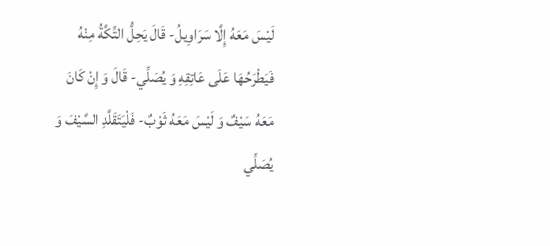لَيْسَ مَعَهُ إِلَّا سَرَاوِيلُ- قَالَ يَحِلُّ التِّكَّةُ مِنْهُ فَيَطْرَحُهَا عَلَى عَاتِقِهِ وَ يُصَلِّي- قَالَ وَ إِنْ كَانَ مَعَهُ سَيْفٌ وَ لَيْسَ مَعَهُ ثَوْبٌ- فَلْيَتَقَلَّدِ السَّيْفَ وَ يُصَلِّي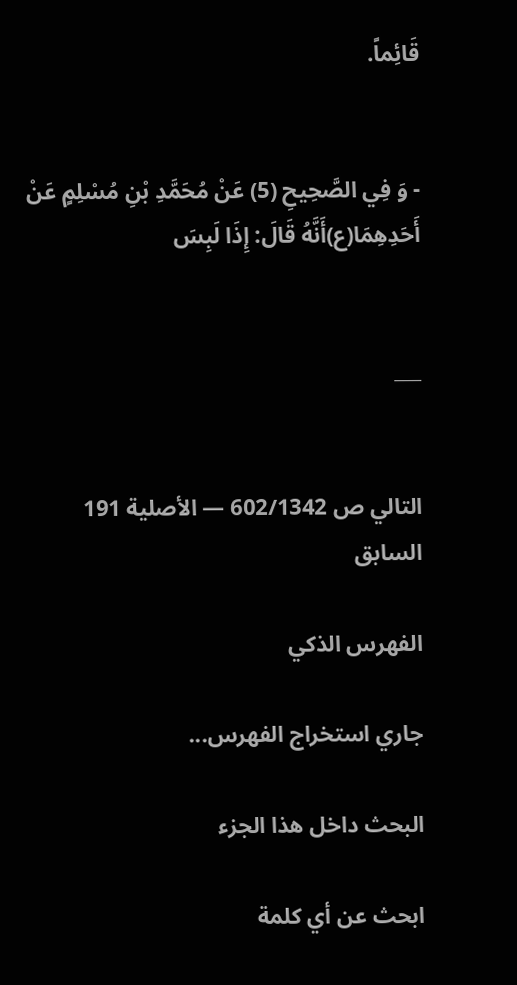قَائِماً.


- وَ فِي الصَّحِيحِ (5) عَنْ مُحَمَّدِ بْنِ مُسْلِمٍ عَنْ أَحَدِهِمَا(ع)أَنَّهُ قَالَ: إِذَا لَبِسَ


___


التالي ص 602/1342 — الأصلية 191 السابق

الفهرس الذكي

جاري استخراج الفهرس...

البحث داخل هذا الجزء

ابحث عن أي كلمة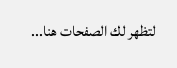لتظهر لك الصفحات هنا...